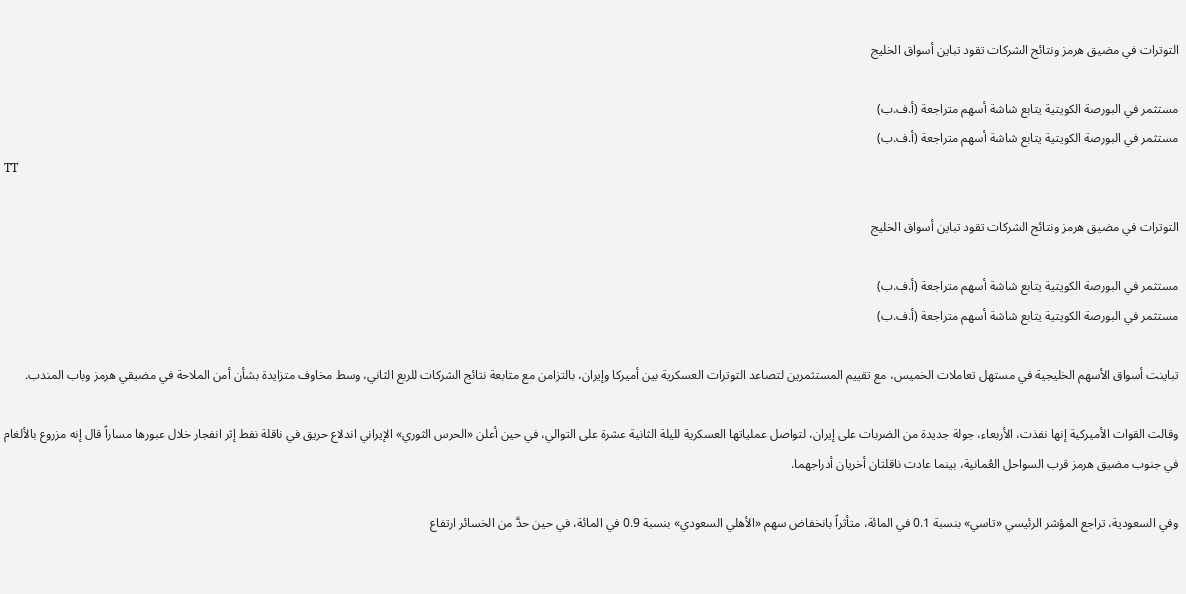التوترات في مضيق هرمز ونتائج الشركات تقود تباين أسواق الخليج

مستثمر في البورصة الكويتية يتابع شاشة أسهم متراجعة (أ.ف.ب)
مستثمر في البورصة الكويتية يتابع شاشة أسهم متراجعة (أ.ف.ب)
TT

التوترات في مضيق هرمز ونتائج الشركات تقود تباين أسواق الخليج

مستثمر في البورصة الكويتية يتابع شاشة أسهم متراجعة (أ.ف.ب)
مستثمر في البورصة الكويتية يتابع شاشة أسهم متراجعة (أ.ف.ب)

تباينت أسواق الأسهم الخليجية في مستهل تعاملات الخميس، مع تقييم المستثمرين لتصاعد التوترات العسكرية بين أميركا وإيران، بالتزامن مع متابعة نتائج الشركات للربع الثاني، وسط مخاوف متزايدة بشأن أمن الملاحة في مضيقي هرمز وباب المندب.

وقالت القوات الأميركية إنها نفذت، الأربعاء، جولة جديدة من الضربات على إيران، لتواصل عملياتها العسكرية لليلة الثانية عشرة على التوالي، في حين أعلن «الحرس الثوري» الإيراني اندلاع حريق في ناقلة نفط إثر انفجار خلال عبورها مساراً قال إنه مزروع بالألغام في جنوب مضيق هرمز قرب السواحل العُمانية، بينما عادت ناقلتان أخريان أدراجهما.

وفي السعودية، تراجع المؤشر الرئيسي «تاسي» بنسبة 0.1 في المائة، متأثراً بانخفاض سهم «الأهلي السعودي» بنسبة 0.9 في المائة، في حين حدَّ من الخسائر ارتفاع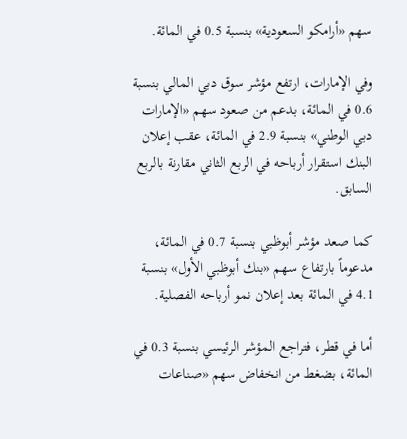سهم «أرامكو السعودية» بنسبة 0.5 في المائة.

وفي الإمارات، ارتفع مؤشر سوق دبي المالي بنسبة 0.6 في المائة، بدعم من صعود سهم «الإمارات دبي الوطني» بنسبة 2.9 في المائة، عقب إعلان البنك استقرار أرباحه في الربع الثاني مقارنة بالربع السابق.

كما صعد مؤشر أبوظبي بنسبة 0.7 في المائة، مدعوماً بارتفاع سهم «بنك أبوظبي الأول» بنسبة 4.1 في المائة بعد إعلان نمو أرباحه الفصلية.

أما في قطر، فتراجع المؤشر الرئيسي بنسبة 0.3 في المائة، بضغط من انخفاض سهم «صناعات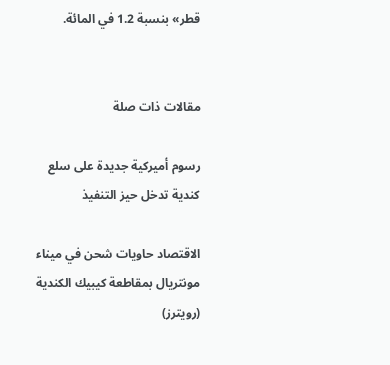قطر» بنسبة 1.2 في المائة.


مقالات ذات صلة

رسوم أميركية جديدة على سلع كندية تدخل حيز التنفيذ

الاقتصاد حاويات شحن في ميناء مونتريال بمقاطعة كيبيك الكندية (رويترز)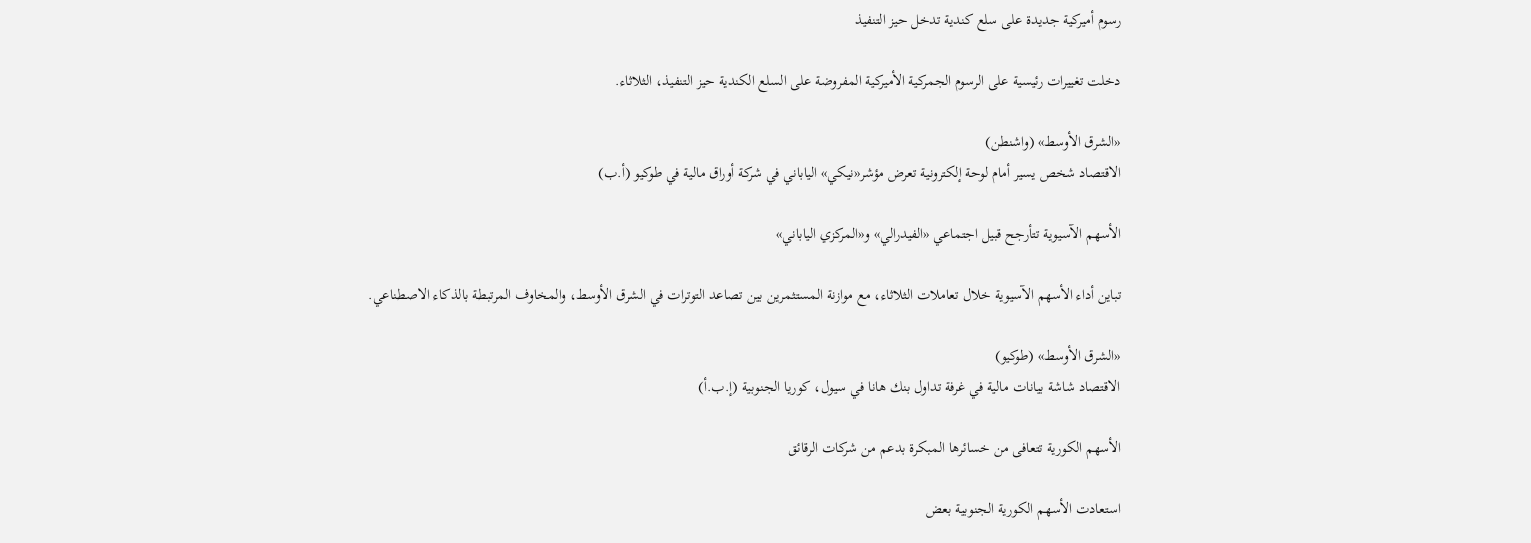رسوم أميركية جديدة على سلع كندية تدخل حيز التنفيذ

دخلت تغييرات رئيسية على الرسوم الجمركية الأميركية المفروضة على السلع الكندية حيز التنفيذ، الثلاثاء.

«الشرق الأوسط» (واشنطن)
الاقتصاد شخص يسير أمام لوحة إلكترونية تعرض مؤشر«نيكي» الياباني في شركة أوراق مالية في طوكيو (أ.ب)

الأسهم الآسيوية تتأرجح قبيل اجتماعي «الفيدرالي» و«المركزي الياباني»

تباين أداء الأسهم الآسيوية خلال تعاملات الثلاثاء، مع موازنة المستثمرين بين تصاعد التوترات في الشرق الأوسط، والمخاوف المرتبطة بالذكاء الاصطناعي.

«الشرق الأوسط» (طوكيو)
الاقتصاد شاشة بيانات مالية في غرفة تداول بنك هانا في سيول، كوريا الجنوبية (إ.ب.أ)

الأسهم الكورية تتعافى من خسائرها المبكرة بدعم من شركات الرقائق

استعادت الأسهم الكورية الجنوبية بعض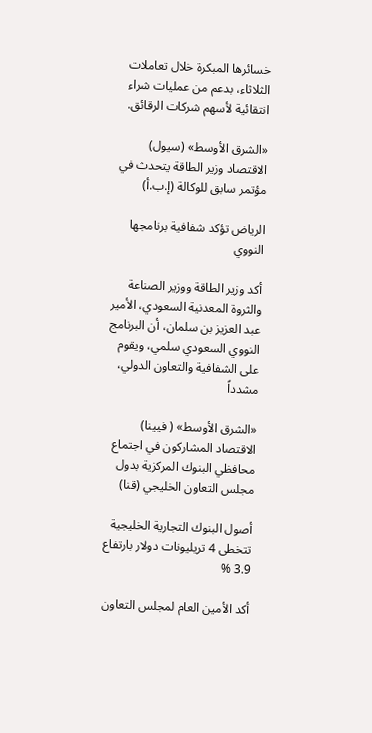خسائرها المبكرة خلال تعاملات الثلاثاء، بدعم من عمليات شراء انتقائية لأسهم شركات الرقائق.

«الشرق الأوسط» (سيول)
الاقتصاد وزير الطاقة يتحدث في مؤتمر سابق للوكالة (إ.ب.أ)

الرياض تؤكد شفافية برنامجها النووي

أكد وزير الطاقة ووزير الصناعة والثروة المعدنية السعودي، الأمير عبد العزيز بن سلمان، أن البرنامج النووي السعودي سلمي، ويقوم على الشفافية والتعاون الدولي، مشدداً

«الشرق الأوسط» ( فيينا)
الاقتصاد المشاركون في اجتماع محافظي البنوك المركزية بدول مجلس التعاون الخليجي (قنا)

أصول البنوك التجارية الخليجية تتخطى 4 تريليونات دولار بارتفاع 3.9 %

أكد الأمين العام لمجلس التعاون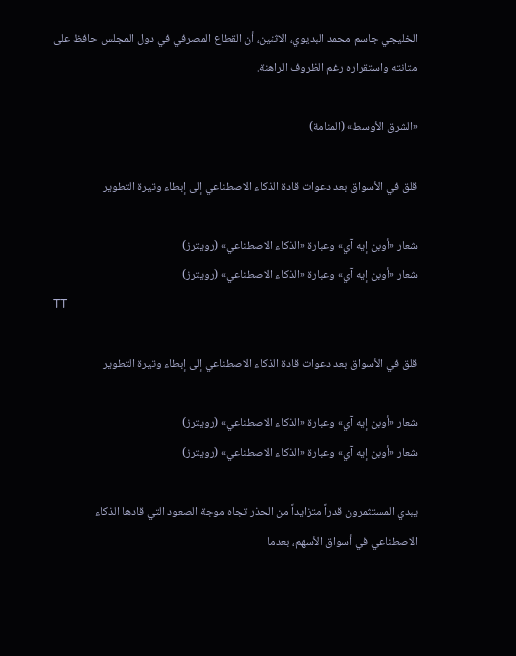الخليجي جاسم محمد البديوي، الاثنين، أن القطاع المصرفي في دول المجلس حافظ على متانته واستقراره رغم الظروف الراهنة.

«الشرق الأوسط» (المنامة)

قلق في الأسواق بعد دعوات قادة الذكاء الاصطناعي إلى إبطاء وتيرة التطوير

شعار «أوبن إيه آي» وعبارة «الذكاء الاصطناعي» (رويترز)
شعار «أوبن إيه آي» وعبارة «الذكاء الاصطناعي» (رويترز)
TT

قلق في الأسواق بعد دعوات قادة الذكاء الاصطناعي إلى إبطاء وتيرة التطوير

شعار «أوبن إيه آي» وعبارة «الذكاء الاصطناعي» (رويترز)
شعار «أوبن إيه آي» وعبارة «الذكاء الاصطناعي» (رويترز)

يبدي المستثمرون قدراً متزايداً من الحذر تجاه موجة الصعود التي قادها الذكاء الاصطناعي في أسواق الأسهم، بعدما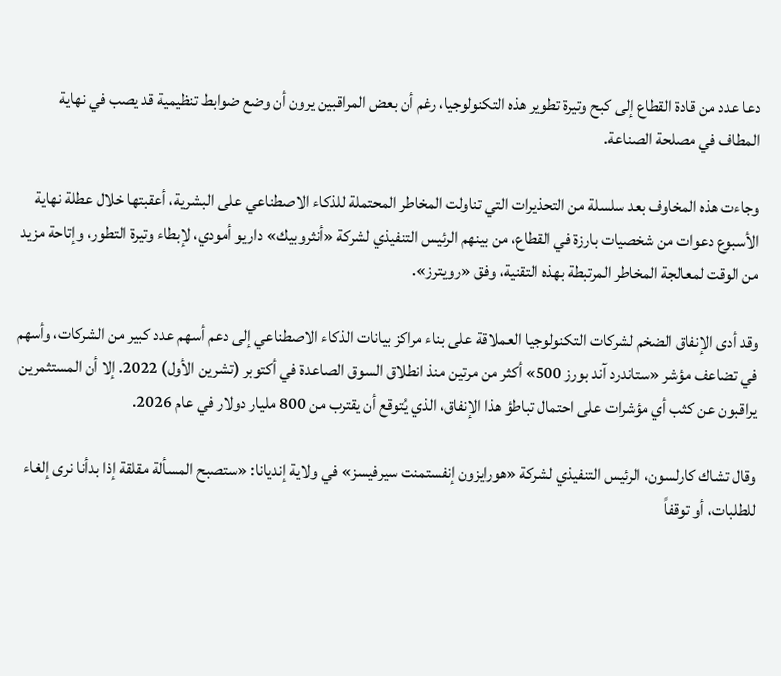دعا عدد من قادة القطاع إلى كبح وتيرة تطوير هذه التكنولوجيا، رغم أن بعض المراقبين يرون أن وضع ضوابط تنظيمية قد يصب في نهاية المطاف في مصلحة الصناعة.

وجاءت هذه المخاوف بعد سلسلة من التحذيرات التي تناولت المخاطر المحتملة للذكاء الاصطناعي على البشرية، أعقبتها خلال عطلة نهاية الأسبوع دعوات من شخصيات بارزة في القطاع، من بينهم الرئيس التنفيذي لشركة «أنثروبيك» داريو أمودي، لإبطاء وتيرة التطور، وإتاحة مزيد من الوقت لمعالجة المخاطر المرتبطة بهذه التقنية، وفق «رويترز».

وقد أدى الإنفاق الضخم لشركات التكنولوجيا العملاقة على بناء مراكز بيانات الذكاء الاصطناعي إلى دعم أسهم عدد كبير من الشركات، وأسهم في تضاعف مؤشر «ستاندرد آند بورز 500» أكثر من مرتين منذ انطلاق السوق الصاعدة في أكتوبر (تشرين الأول) 2022. إلا أن المستثمرين يراقبون عن كثب أي مؤشرات على احتمال تباطؤ هذا الإنفاق، الذي يُتوقع أن يقترب من 800 مليار دولار في عام 2026.

وقال تشاك كارلسون، الرئيس التنفيذي لشركة «هورايزون إنفستمنت سيرفيسز» في ولاية إنديانا: «ستصبح المسألة مقلقة إذا بدأنا نرى إلغاء للطلبات، أو توقفاً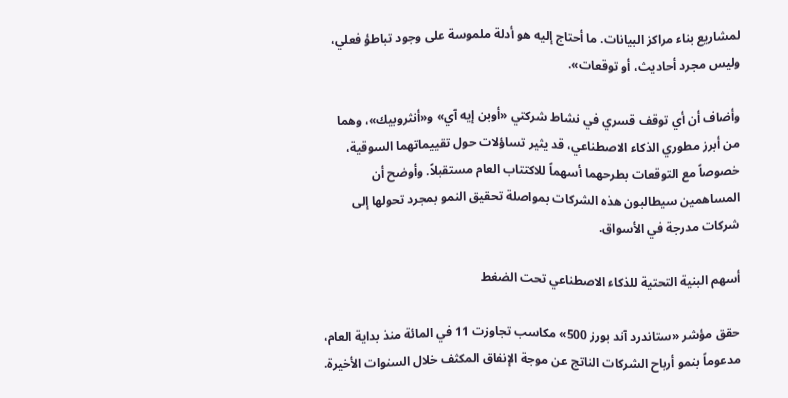لمشاريع بناء مراكز البيانات. ما أحتاج إليه هو أدلة ملموسة على وجود تباطؤ فعلي، وليس مجرد أحاديث، أو توقعات».

وأضاف أن أي توقف قسري في نشاط شركتي «أوبن إيه آي» و«أنثروبيك»، وهما من أبرز مطوري الذكاء الاصطناعي، قد يثير تساؤلات حول تقييماتهما السوقية، خصوصاً مع التوقعات بطرحهما أسهماً للاكتتاب العام مستقبلاً. وأوضح أن المساهمين سيطالبون هذه الشركات بمواصلة تحقيق النمو بمجرد تحولها إلى شركات مدرجة في الأسواق.

أسهم البنية التحتية للذكاء الاصطناعي تحت الضغط

حقق مؤشر «ستاندرد آند بورز 500» مكاسب تجاوزت 11 في المائة منذ بداية العام، مدعوماً بنمو أرباح الشركات الناتج عن موجة الإنفاق المكثف خلال السنوات الأخيرة.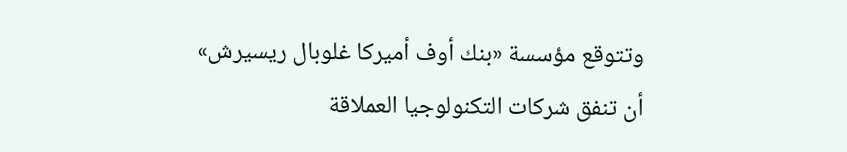وتتوقع مؤسسة «بنك أوف أميركا غلوبال ريسيرش» أن تنفق شركات التكنولوجيا العملاقة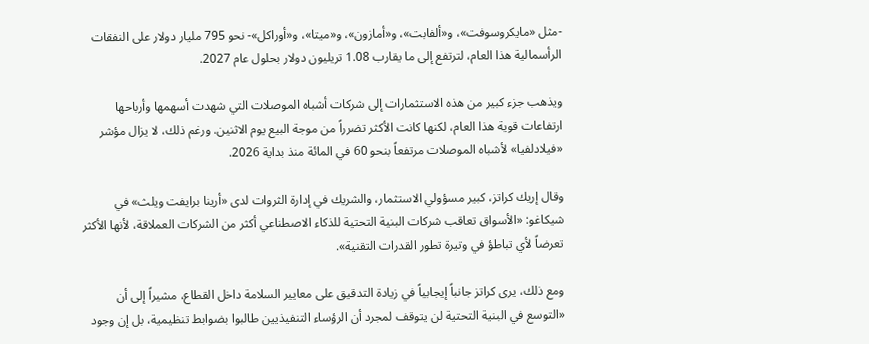-مثل «مايكروسوفت»، و«ألفابت»، و«أمازون»، و«ميتا»، و«أوراكل»- نحو 795 مليار دولار على النفقات الرأسمالية هذا العام، لترتفع إلى ما يقارب 1.08 تريليون دولار بحلول عام 2027.

ويذهب جزء كبير من هذه الاستثمارات إلى شركات أشباه الموصلات التي شهدت أسهمها وأرباحها ارتفاعات قوية هذا العام، لكنها كانت الأكثر تضرراً من موجة البيع يوم الاثنين. ورغم ذلك، لا يزال مؤشر «فيلادلفيا» لأشباه الموصلات مرتفعاً بنحو 60 في المائة منذ بداية 2026.

وقال إريك كراتز، كبير مسؤولي الاستثمار، والشريك في إدارة الثروات لدى «أرينا برايفت ويلث» في شيكاغو: «الأسواق تعاقب شركات البنية التحتية للذكاء الاصطناعي أكثر من الشركات العملاقة، لأنها الأكثر تعرضاً لأي تباطؤ في وتيرة تطور القدرات التقنية».

ومع ذلك، يرى كراتز جانباً إيجابياً في زيادة التدقيق على معايير السلامة داخل القطاع، مشيراً إلى أن «التوسع في البنية التحتية لن يتوقف لمجرد أن الرؤساء التنفيذيين طالبوا بضوابط تنظيمية، بل إن وجود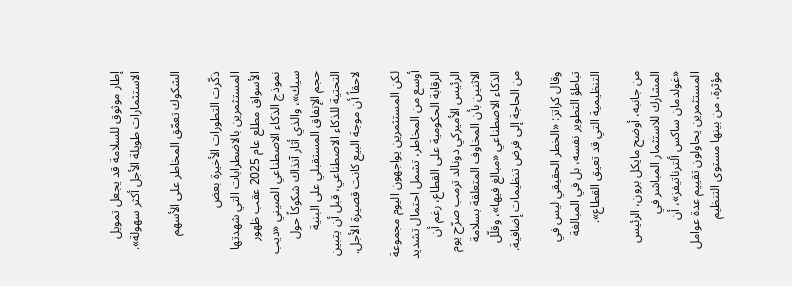إطار موثوق للسلامة قد يجعل تمويل الاستثمارات طويلة الأجل أكثر سهولة».

الشكوك تعمّق المخاطر على الأسهم

ذكّرت التطورات الأخيرة بعض المستثمرين بالاضطرابات التي شهدتها الأسواق مطلع عام 2025 عقب ظهور نموذج الذكاء الاصطناعي الصيني «ديب سيك»، والذي أثار آنذاك شكوكاً حول حجم الإنفاق المستقبلي على البنية التحتية للذكاء الاصطناعي، قبل أن يتبين لاحقاً أن موجة البيع كانت قصيرة الأجل.

لكن المستثمرين يواجهون اليوم مجموعة أوسع من المخاطر، تشمل احتمال تشديد الرقابة الحكومية على القطاع، رغم أن الرئيس الأميركي دونالد ترمب صرّح يوم الاثنين بأن المخاوف المتعلقة بسلامة الذكاء الاصطناعي «مبالغ فيها»، وقلّل من الحاجة إلى فرض تنظيمات إضافية.

وقال كراتز: «الخطر الحقيقي ليس في تباطؤ التطوير نفسه، بل في المبالغة التنظيمية التي قد تعيق القطاع».

من جانبه، أوضح مايكل برون، الرئيس المشارك للاستثمار المباشر في «غولدمان ساكس ألترناتيفز»، أن المستثمرين يحاولون تقييم عدة عوامل مؤثرة، من بينها مستوى التنظيم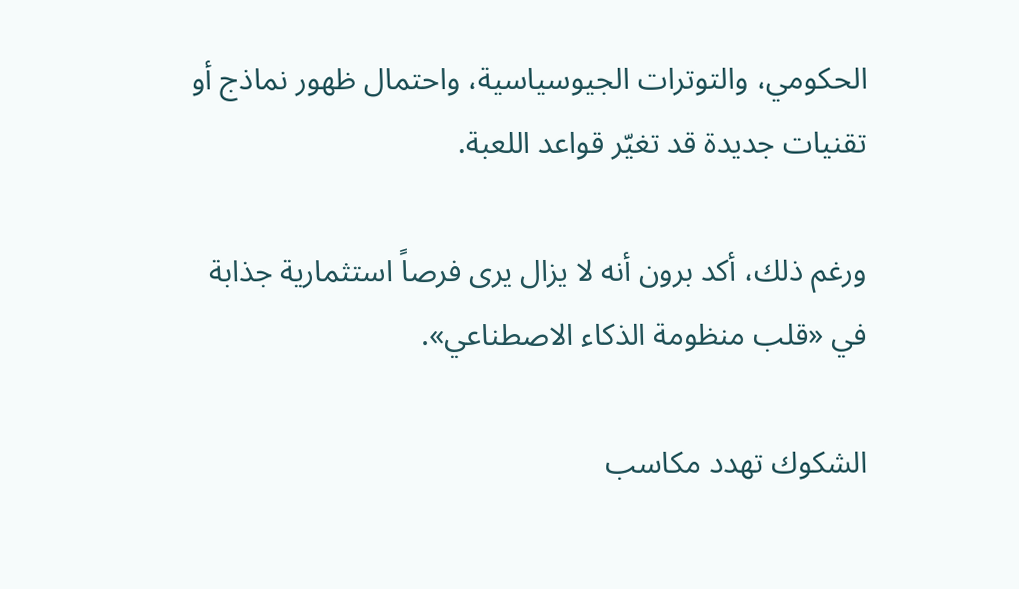الحكومي، والتوترات الجيوسياسية، واحتمال ظهور نماذج أو تقنيات جديدة قد تغيّر قواعد اللعبة.

ورغم ذلك، أكد برون أنه لا يزال يرى فرصاً استثمارية جذابة في «قلب منظومة الذكاء الاصطناعي».

الشكوك تهدد مكاسب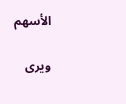الأسهم

ويرى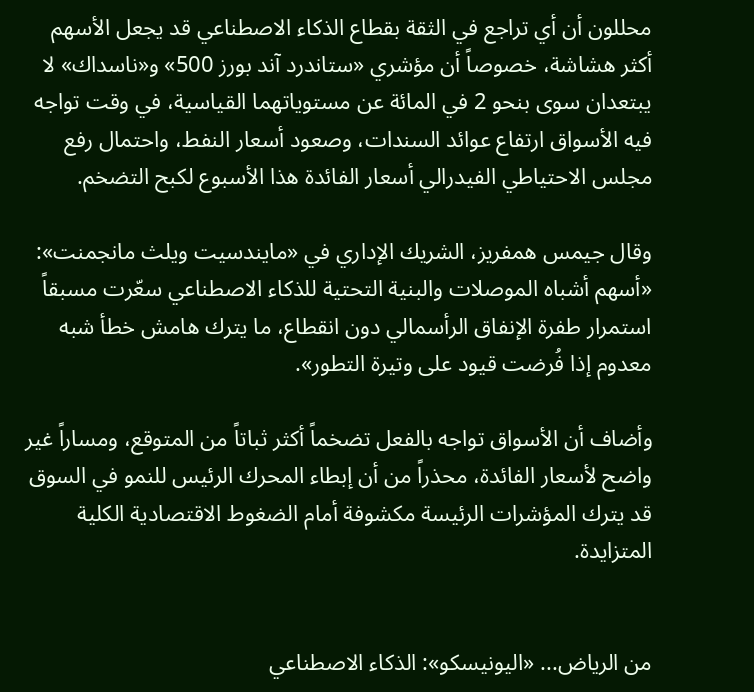محللون أن أي تراجع في الثقة بقطاع الذكاء الاصطناعي قد يجعل الأسهم أكثر هشاشة، خصوصاً أن مؤشري «ستاندرد آند بورز 500» و«ناسداك» لا يبتعدان سوى بنحو 2 في المائة عن مستوياتهما القياسية، في وقت تواجه فيه الأسواق ارتفاع عوائد السندات، وصعود أسعار النفط، واحتمال رفع مجلس الاحتياطي الفيدرالي أسعار الفائدة هذا الأسبوع لكبح التضخم.

وقال جيمس همفريز، الشريك الإداري في «مايندسيت ويلث مانجمنت»: «أسهم أشباه الموصلات والبنية التحتية للذكاء الاصطناعي سعّرت مسبقاً استمرار طفرة الإنفاق الرأسمالي دون انقطاع، ما يترك هامش خطأ شبه معدوم إذا فُرضت قيود على وتيرة التطور».

وأضاف أن الأسواق تواجه بالفعل تضخماً أكثر ثباتاً من المتوقع، ومساراً غير واضح لأسعار الفائدة، محذراً من أن إبطاء المحرك الرئيس للنمو في السوق قد يترك المؤشرات الرئيسة مكشوفة أمام الضغوط الاقتصادية الكلية المتزايدة.


من الرياض... «اليونيسكو»: الذكاء الاصطناعي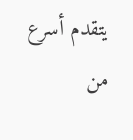يتقدم أسرع من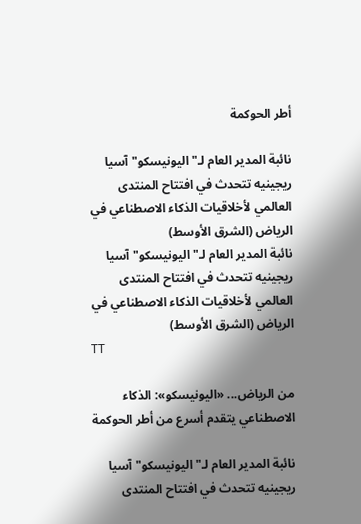أطر الحوكمة

نائبة المدير العام لـ"اليونيسكو" آسيا ريجينيه تتحدث في افتتاح المنتدى العالمي لأخلاقيات الذكاء الاصطناعي في الرياض (الشرق الأوسط)
نائبة المدير العام لـ"اليونيسكو" آسيا ريجينيه تتحدث في افتتاح المنتدى العالمي لأخلاقيات الذكاء الاصطناعي في الرياض (الشرق الأوسط)
TT

من الرياض... «اليونيسكو»: الذكاء الاصطناعي يتقدم أسرع من أطر الحوكمة

نائبة المدير العام لـ"اليونيسكو" آسيا ريجينيه تتحدث في افتتاح المنتدى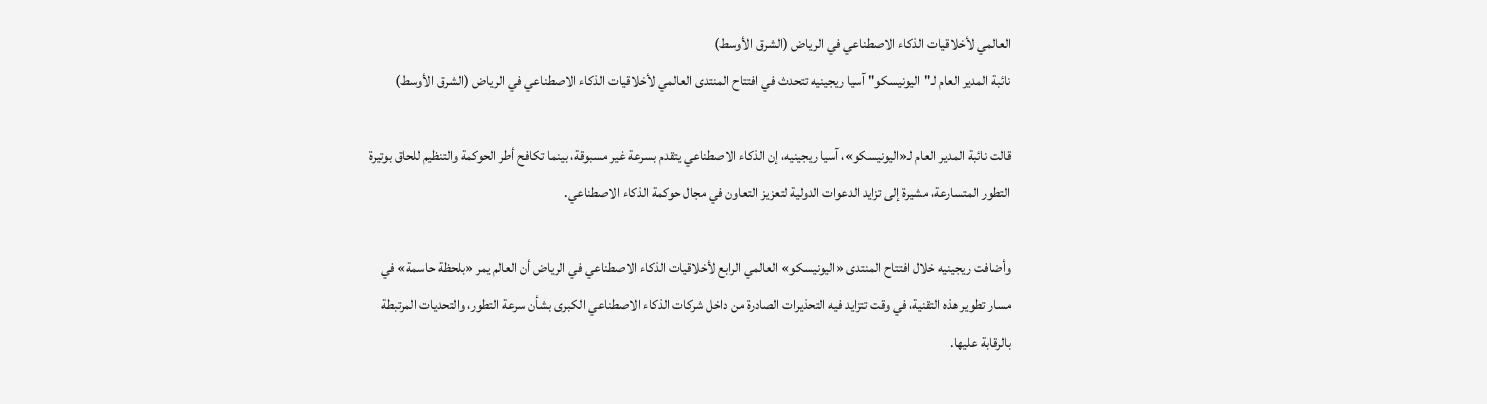العالمي لأخلاقيات الذكاء الاصطناعي في الرياض (الشرق الأوسط)
نائبة المدير العام لـ"اليونيسكو" آسيا ريجينيه تتحدث في افتتاح المنتدى العالمي لأخلاقيات الذكاء الاصطناعي في الرياض (الشرق الأوسط)

قالت نائبة المدير العام لـ«اليونيسكو»، آسيا ريجينيه، إن الذكاء الاصطناعي يتقدم بسرعة غير مسبوقة، بينما تكافح أطر الحوكمة والتنظيم للحاق بوتيرة التطور المتسارعة، مشيرة إلى تزايد الدعوات الدولية لتعزيز التعاون في مجال حوكمة الذكاء الاصطناعي.

وأضافت ريجينيه خلال افتتاح المنتدى «اليونيسكو» العالمي الرابع لأخلاقيات الذكاء الاصطناعي في الرياض أن العالم يمر «بلحظة حاسمة» في مسار تطوير هذه التقنية، في وقت تتزايد فيه التحذيرات الصادرة من داخل شركات الذكاء الاصطناعي الكبرى بشأن سرعة التطور، والتحديات المرتبطة بالرقابة عليها.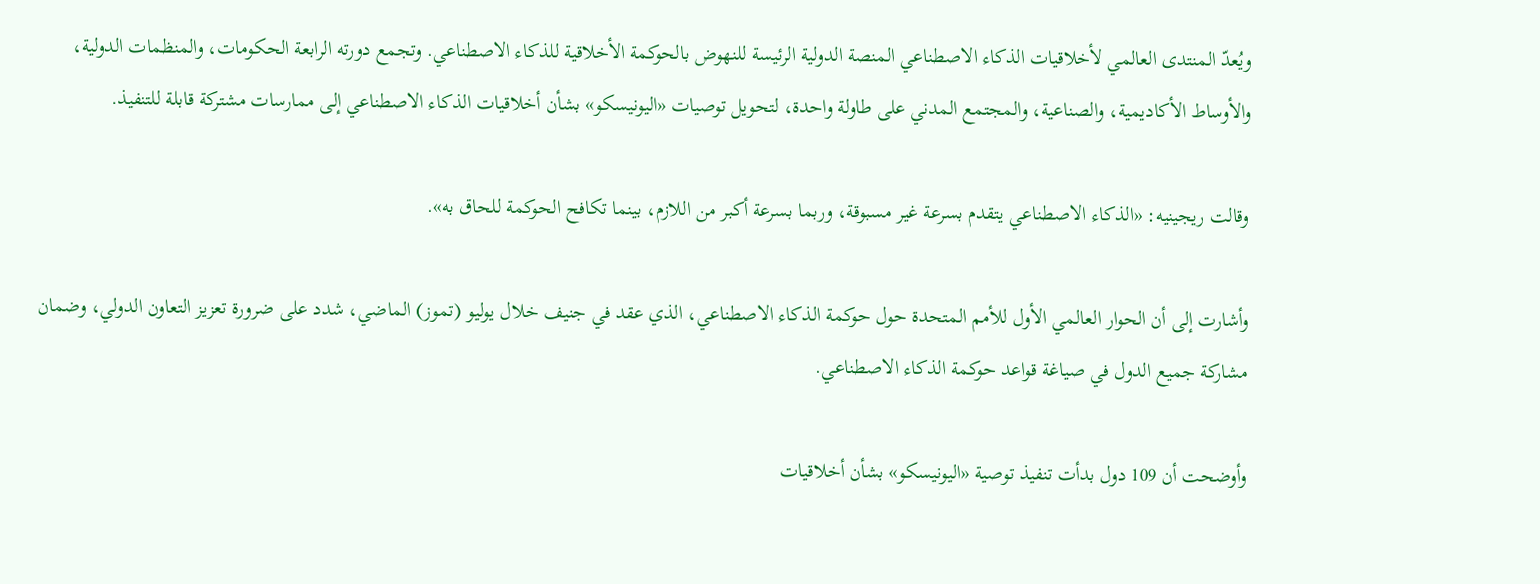ويُعدّ المنتدى العالمي لأخلاقيات الذكاء الاصطناعي المنصة الدولية الرئيسة للنهوض بالحوكمة الأخلاقية للذكاء الاصطناعي. وتجمع دورته الرابعة الحكومات، والمنظمات الدولية، والأوساط الأكاديمية، والصناعية، والمجتمع المدني على طاولة واحدة، لتحويل توصيات «اليونيسكو» بشأن أخلاقيات الذكاء الاصطناعي إلى ممارسات مشتركة قابلة للتنفيذ.

وقالت ريجينيه: «الذكاء الاصطناعي يتقدم بسرعة غير مسبوقة، وربما بسرعة أكبر من اللازم، بينما تكافح الحوكمة للحاق به».

وأشارت إلى أن الحوار العالمي الأول للأمم المتحدة حول حوكمة الذكاء الاصطناعي، الذي عقد في جنيف خلال يوليو (تموز) الماضي، شدد على ضرورة تعزيز التعاون الدولي، وضمان مشاركة جميع الدول في صياغة قواعد حوكمة الذكاء الاصطناعي.

وأوضحت أن 109 دول بدأت تنفيذ توصية «اليونيسكو» بشأن أخلاقيات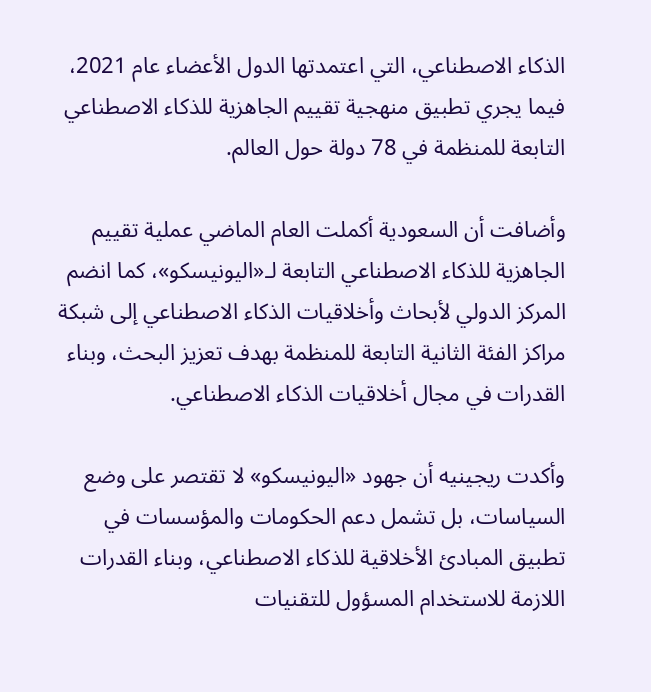الذكاء الاصطناعي، التي اعتمدتها الدول الأعضاء عام 2021، فيما يجري تطبيق منهجية تقييم الجاهزية للذكاء الاصطناعي التابعة للمنظمة في 78 دولة حول العالم.

وأضافت أن السعودية أكملت العام الماضي عملية تقييم الجاهزية للذكاء الاصطناعي التابعة لـ«اليونيسكو»، كما انضم المركز الدولي لأبحاث وأخلاقيات الذكاء الاصطناعي إلى شبكة مراكز الفئة الثانية التابعة للمنظمة بهدف تعزيز البحث، وبناء القدرات في مجال أخلاقيات الذكاء الاصطناعي.

وأكدت ريجينيه أن جهود «اليونيسكو» لا تقتصر على وضع السياسات، بل تشمل دعم الحكومات والمؤسسات في تطبيق المبادئ الأخلاقية للذكاء الاصطناعي، وبناء القدرات اللازمة للاستخدام المسؤول للتقنيات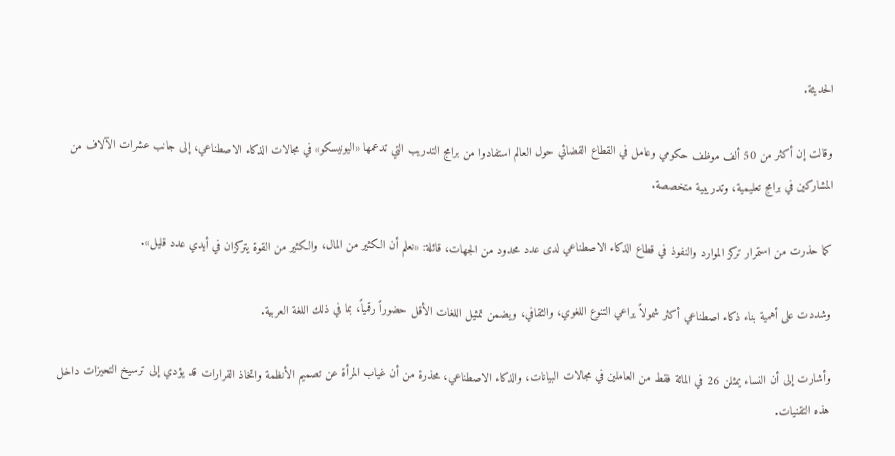الحديثة.

وقالت إن أكثر من 50 ألف موظف حكومي وعامل في القطاع القضائي حول العالم استفادوا من برامج التدريب التي تدعمها «اليونيسكو» في مجالات الذكاء الاصطناعي، إلى جانب عشرات الآلاف من المشاركين في برامج تعليمية، وتدريبية متخصصة.

كما حذرت من استمرار تركز الموارد والنفوذ في قطاع الذكاء الاصطناعي لدى عدد محدود من الجهات، قائلة: «نعلم أن الكثير من المال، والكثير من القوة يتركزان في أيدي عدد قليل».

وشددت على أهمية بناء ذكاء اصطناعي أكثر شمولاً يراعي التنوع اللغوي، والثقافي، ويضمن تمثيل اللغات الأقل حضوراً رقمياً، بما في ذلك اللغة العربية.

وأشارت إلى أن النساء يمثلن 26 في المائة فقط من العاملين في مجالات البيانات، والذكاء الاصطناعي، محذرة من أن غياب المرأة عن تصميم الأنظمة واتخاذ القرارات قد يؤدي إلى ترسيخ التحيزات داخل هذه التقنيات.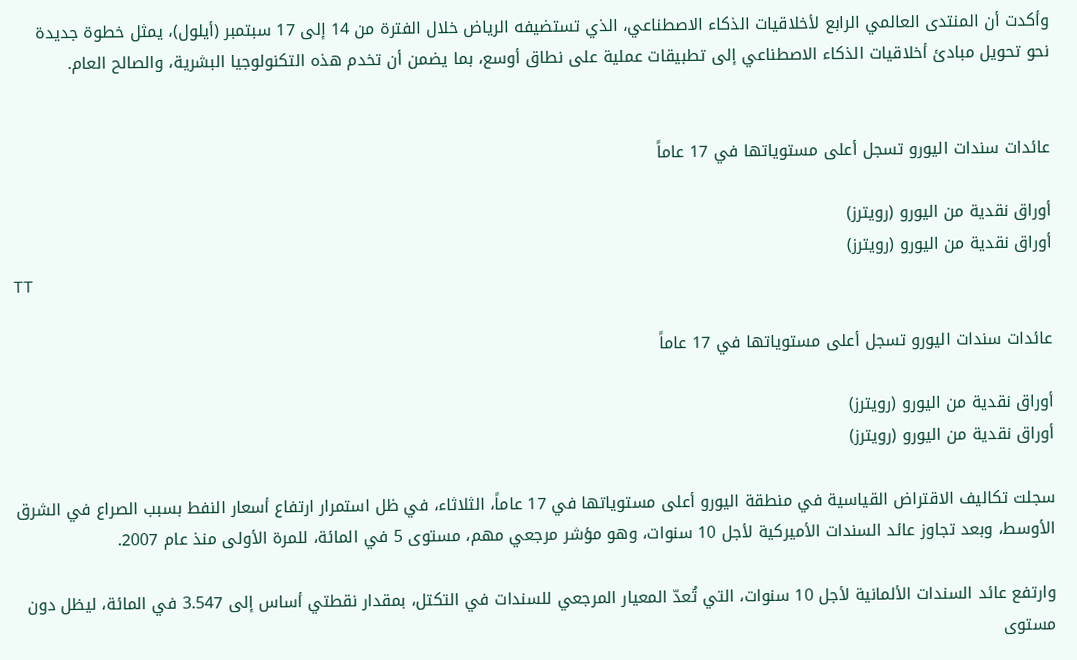وأكدت أن المنتدى العالمي الرابع لأخلاقيات الذكاء الاصطناعي، الذي تستضيفه الرياض خلال الفترة من 14 إلى 17 سبتمبر (أيلول)، يمثل خطوة جديدة نحو تحويل مبادئ أخلاقيات الذكاء الاصطناعي إلى تطبيقات عملية على نطاق أوسع، بما يضمن أن تخدم هذه التكنولوجيا البشرية، والصالح العام.


عائدات سندات اليورو تسجل أعلى مستوياتها في 17 عاماً

أوراق نقدية من اليورو (رويترز)
أوراق نقدية من اليورو (رويترز)
TT

عائدات سندات اليورو تسجل أعلى مستوياتها في 17 عاماً

أوراق نقدية من اليورو (رويترز)
أوراق نقدية من اليورو (رويترز)

سجلت تكاليف الاقتراض القياسية في منطقة اليورو أعلى مستوياتها في 17 عاماً، الثلاثاء، في ظل استمرار ارتفاع أسعار النفط بسبب الصراع في الشرق الأوسط، وبعد تجاوز عائد السندات الأميركية لأجل 10 سنوات، وهو مؤشر مرجعي مهم، مستوى 5 في المائة، للمرة الأولى منذ عام 2007.

وارتفع عائد السندات الألمانية لأجل 10 سنوات، التي تُعدّ المعيار المرجعي للسندات في التكتل، بمقدار نقطتي أساس إلى 3.547 في المائة، ليظل دون مستوى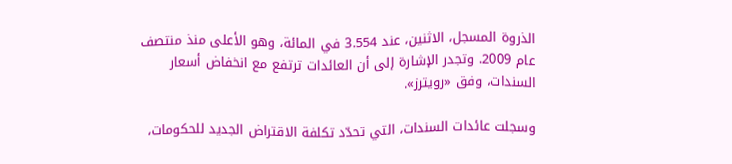الذروة المسجل، الاثنين، عند 3.554 في المائة، وهو الأعلى منذ منتصف عام 2009. وتجدر الإشارة إلى أن العائدات ترتفع مع انخفاض أسعار السندات، وفق «رويترز».

وسجلت عائدات السندات، التي تحدّد تكلفة الاقتراض الجديد للحكومات،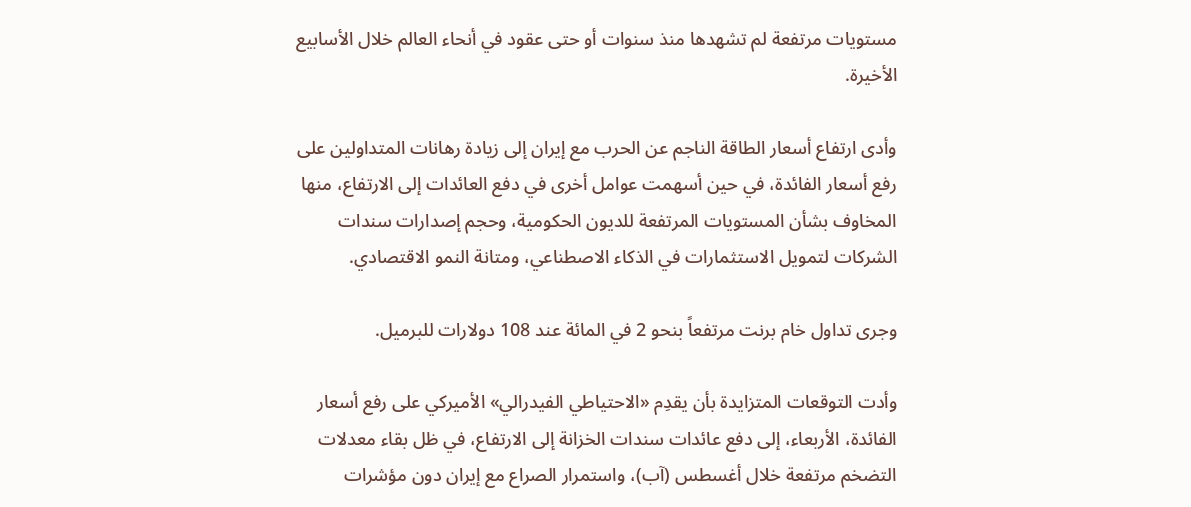مستويات مرتفعة لم تشهدها منذ سنوات أو حتى عقود في أنحاء العالم خلال الأسابيع الأخيرة.

وأدى ارتفاع أسعار الطاقة الناجم عن الحرب مع إيران إلى زيادة رهانات المتداولين على رفع أسعار الفائدة، في حين أسهمت عوامل أخرى في دفع العائدات إلى الارتفاع، منها المخاوف بشأن المستويات المرتفعة للديون الحكومية، وحجم إصدارات سندات الشركات لتمويل الاستثمارات في الذكاء الاصطناعي، ومتانة النمو الاقتصادي.

وجرى تداول خام برنت مرتفعاً بنحو 2 في المائة عند 108 دولارات للبرميل.

وأدت التوقعات المتزايدة بأن يقدِم «الاحتياطي الفيدرالي» الأميركي على رفع أسعار الفائدة، الأربعاء، إلى دفع عائدات سندات الخزانة إلى الارتفاع، في ظل بقاء معدلات التضخم مرتفعة خلال أغسطس (آب)، واستمرار الصراع مع إيران دون مؤشرات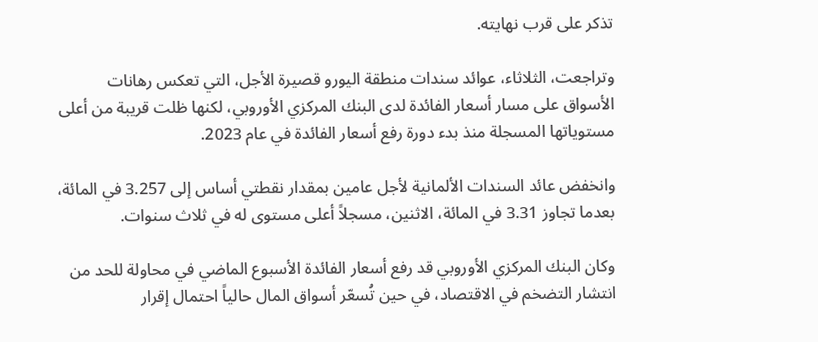تذكر على قرب نهايته.

وتراجعت، الثلاثاء، عوائد سندات منطقة اليورو قصيرة الأجل، التي تعكس رهانات الأسواق على مسار أسعار الفائدة لدى البنك المركزي الأوروبي، لكنها ظلت قريبة من أعلى مستوياتها المسجلة منذ بدء دورة رفع أسعار الفائدة في عام 2023.

وانخفض عائد السندات الألمانية لأجل عامين بمقدار نقطتي أساس إلى 3.257 في المائة، بعدما تجاوز 3.31 في المائة، الاثنين، مسجلاً أعلى مستوى له في ثلاث سنوات.

وكان البنك المركزي الأوروبي قد رفع أسعار الفائدة الأسبوع الماضي في محاولة للحد من انتشار التضخم في الاقتصاد، في حين تُسعّر أسواق المال حالياً احتمال إقرار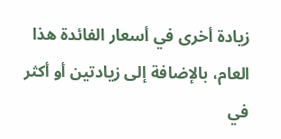زيادة أخرى في أسعار الفائدة هذا العام، بالإضافة إلى زيادتين أو أكثر في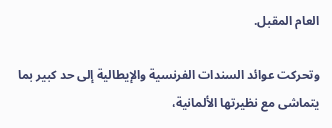العام المقبل.

وتحركت عوائد السندات الفرنسية والإيطالية إلى حد كبير بما يتماشى مع نظيرتها الألمانية،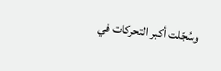وسُجّلت أكبر التحركات في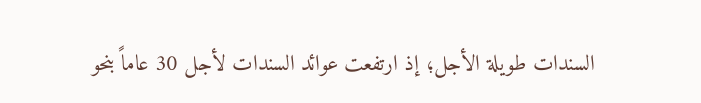السندات طويلة الأجل؛ إذ ارتفعت عوائد السندات لأجل 30 عاماً بنحو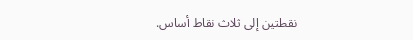نقطتين إلى ثلاث نقاط أساس.